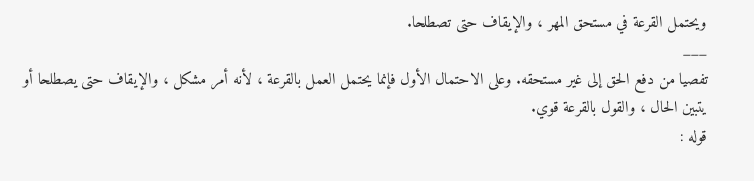ويحتمل القرعة في مستحق المهر ، والإيقاف حتى تصطلحا.
___
تفصيا من دفع الحق إلى غير مستحقه. وعلى الاحتمال الأول فإنما يحتمل العمل بالقرعة ، لأنه أمر مشكل ، والإيقاف حتى يصطلحا أو يتبين الحال ، والقول بالقرعة قوي.
قوله :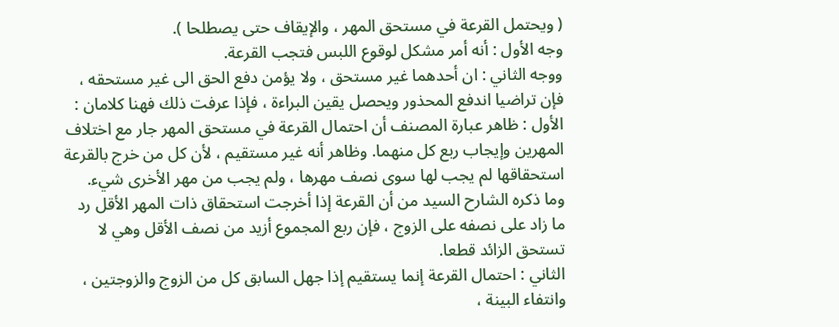( ويحتمل القرعة في مستحق المهر ، والإيقاف حتى يصطلحا ).
وجه الأول : أنه أمر مشكل لوقوع اللبس فتجب القرعة.
ووجه الثاني : ان أحدهما غير مستحق ، ولا يؤمن دفع الحق الى غير مستحقه ، فإن تراضيا اندفع المحذور ويحصل يقين البراءة ، فإذا عرفت ذلك فهنا كلامان :
الأول : ظاهر عبارة المصنف أن احتمال القرعة في مستحق المهر جار مع اختلاف المهرين وإيجاب ربع كل منهما. وظاهر أنه غير مستقيم ، لأن كل من خرج بالقرعة استحقاقها لم يجب لها سوى نصف مهرها ، ولم يجب من مهر الأخرى شيء.
وما ذكره الشارح السيد من أن القرعة إذا أخرجت استحقاق ذات المهر الأقل رد ما زاد على نصفه على الزوج ، فإن ربع المجموع أزيد من نصف الأقل وهي لا تستحق الزائد قطعا.
الثاني : احتمال القرعة إنما يستقيم إذا جهل السابق كل من الزوج والزوجتين ، وانتفاء البينة ،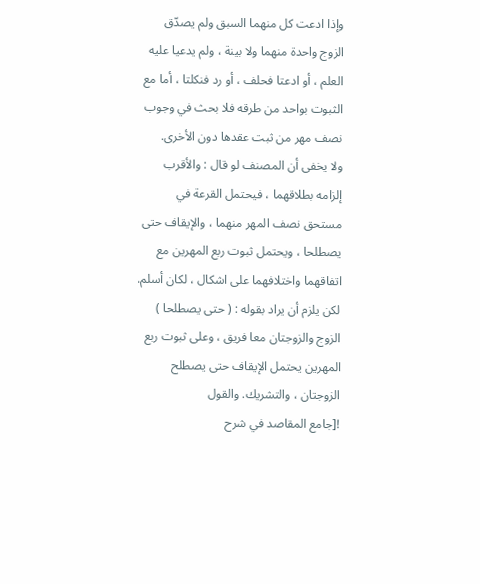وإذا ادعت كل منهما السبق ولم يصدّق الزوج واحدة منهما ولا بينة ، ولم يدعيا عليه العلم ، أو ادعتا فحلف ، أو رد فنكلتا ، أما مع الثبوت بواحد من طرقه فلا بحث في وجوب نصف مهر من ثبت عقدها دون الأخرى.
ولا يخفى أن المصنف لو قال : والأقرب إلزامه بطلاقهما ، فيحتمل القرعة في مستحق نصف المهر منهما ، والإيقاف حتى يصطلحا ، ويحتمل ثبوت ربع المهرين مع اتفاقهما واختلافهما على اشكال ، لكان أسلم.
لكن يلزم أن يراد بقوله : ( حتى يصطلحا ) الزوج والزوجتان معا فريق ، وعلى ثبوت ربع المهرين يحتمل الإيقاف حتى يصطلح الزوجتان ، والتشريك. والقول
![جامع المقاصد في شرح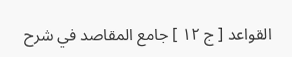القواعد [ ج ١٢ ] جامع المقاصد في شرح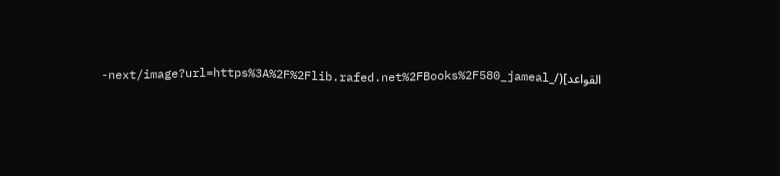القواعد](/_next/image?url=https%3A%2F%2Flib.rafed.net%2FBooks%2F580_jameal-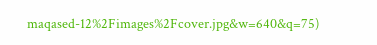maqased-12%2Fimages%2Fcover.jpg&w=640&q=75)